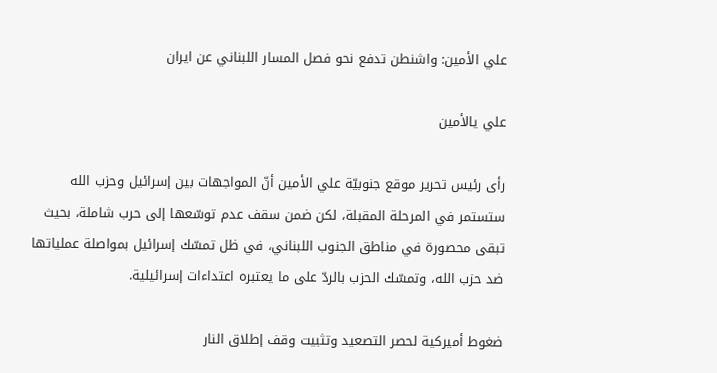علي الأمين: واشنطن تدفع نحو فصل المسار اللبناني عن ايران

علي يالأمين

رأى رئيس تحرير موقع جنوبيّة علي الأمين أنّ المواجهات بين إسرائيل وحزب الله ستستمر في المرحلة المقبلة، لكن ضمن سقف عدم توسّعها إلى حرب شاملة، بحيث تبقى محصورة في مناطق الجنوب اللبناني، في ظل تمسّك إسرائيل بمواصلة عملياتها ضد حزب الله، وتمسّك الحزب بالردّ على ما يعتبره اعتداءات إسرائيلية.

ضغوط أميركية لحصر التصعيد وتثبيت وقف إطلاق النار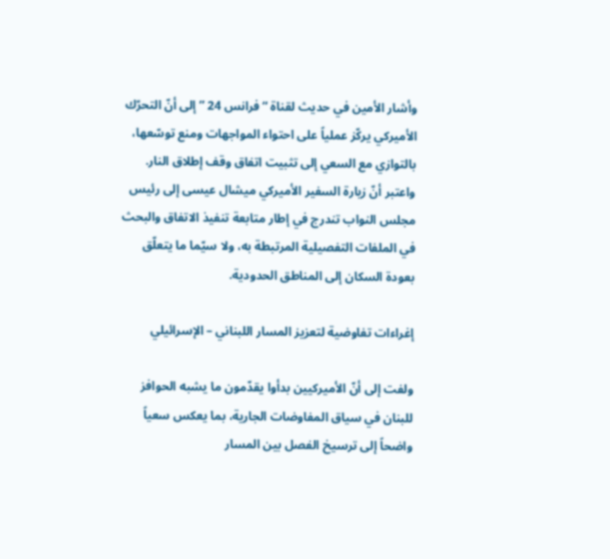وأشار الأمين في حديث لقناة “فرانس 24 ” إلى أنّ التحرّك الأميركي يركّز عملياً على احتواء المواجهات ومنع توسّعها، بالتوازي مع السعي إلى تثبيت اتفاق وقف إطلاق النار. واعتبر أنّ زيارة السفير الأميركي ميشال عيسى إلى رئيس مجلس النواب تندرج في إطار متابعة تنفيذ الاتفاق والبحث في الملفات التفصيلية المرتبطة به، ولا سيّما ما يتعلّق بعودة السكان إلى المناطق الحدودية.

إغراءات تفاوضية لتعزيز المسار اللبناني – الإسرائيلي

ولفت إلى أنّ الأميركيين بدأوا يقدّمون ما يشبه الحوافز للبنان في سياق المفاوضات الجارية، بما يعكس سعياً واضحاً إلى ترسيخ الفصل بين المسار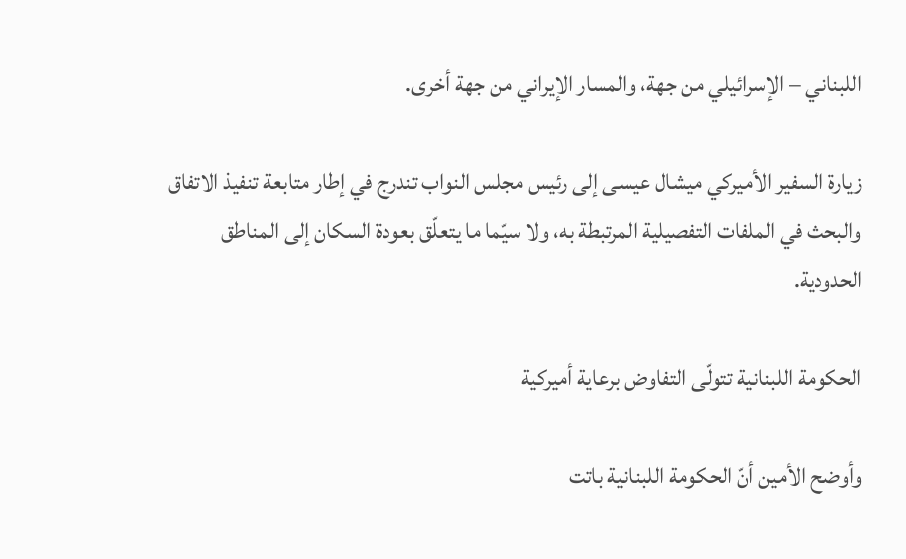اللبناني – الإسرائيلي من جهة، والمسار الإيراني من جهة أخرى.

زيارة السفير الأميركي ميشال عيسى إلى رئيس مجلس النواب تندرج في إطار متابعة تنفيذ الاتفاق والبحث في الملفات التفصيلية المرتبطة به، ولا سيّما ما يتعلّق بعودة السكان إلى المناطق الحدودية.

الحكومة اللبنانية تتولّى التفاوض برعاية أميركية

وأوضح الأمين أنّ الحكومة اللبنانية باتت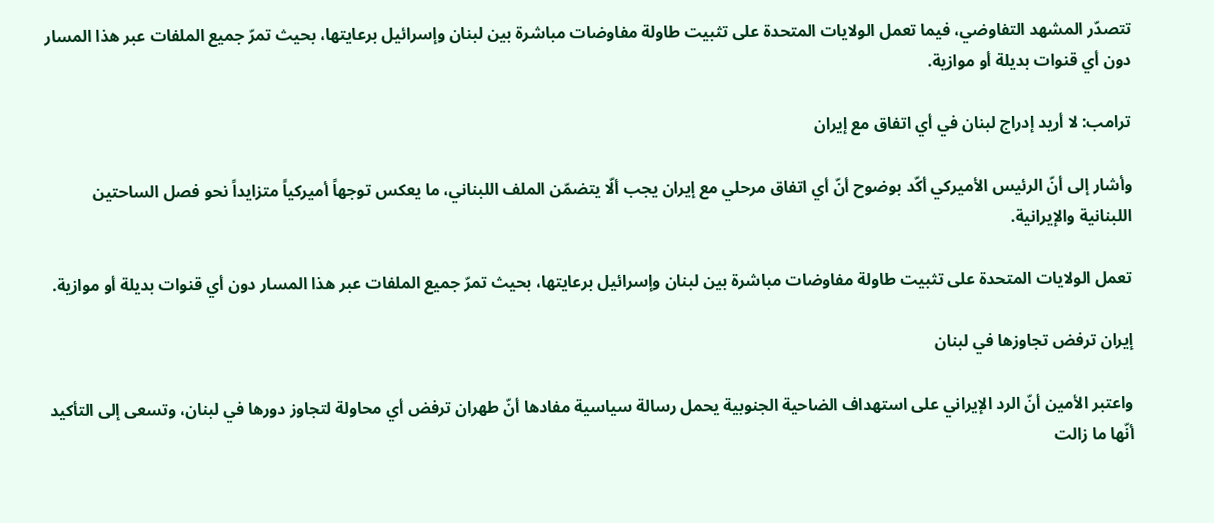تتصدّر المشهد التفاوضي، فيما تعمل الولايات المتحدة على تثبيت طاولة مفاوضات مباشرة بين لبنان وإسرائيل برعايتها، بحيث تمرّ جميع الملفات عبر هذا المسار دون أي قنوات بديلة أو موازية.

ترامب: لا أريد إدراج لبنان في أي اتفاق مع إيران

وأشار إلى أنّ الرئيس الأميركي أكّد بوضوح أنّ أي اتفاق مرحلي مع إيران يجب ألّا يتضمّن الملف اللبناني، ما يعكس توجهاً أميركياً متزايداً نحو فصل الساحتين اللبنانية والإيرانية.

تعمل الولايات المتحدة على تثبيت طاولة مفاوضات مباشرة بين لبنان وإسرائيل برعايتها، بحيث تمرّ جميع الملفات عبر هذا المسار دون أي قنوات بديلة أو موازية.

إيران ترفض تجاوزها في لبنان

واعتبر الأمين أنّ الرد الإيراني على استهداف الضاحية الجنوبية يحمل رسالة سياسية مفادها أنّ طهران ترفض أي محاولة لتجاوز دورها في لبنان، وتسعى إلى التأكيد أنّها ما زالت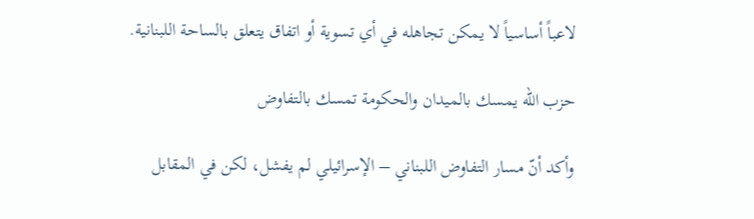لاعباً أساسياً لا يمكن تجاهله في أي تسوية أو اتفاق يتعلق بالساحة اللبنانية.

حزب الله يمسك بالميدان والحكومة تمسك بالتفاوض

وأكد أنّ مسار التفاوض اللبناني – الإسرائيلي لم يفشل، لكن في المقابل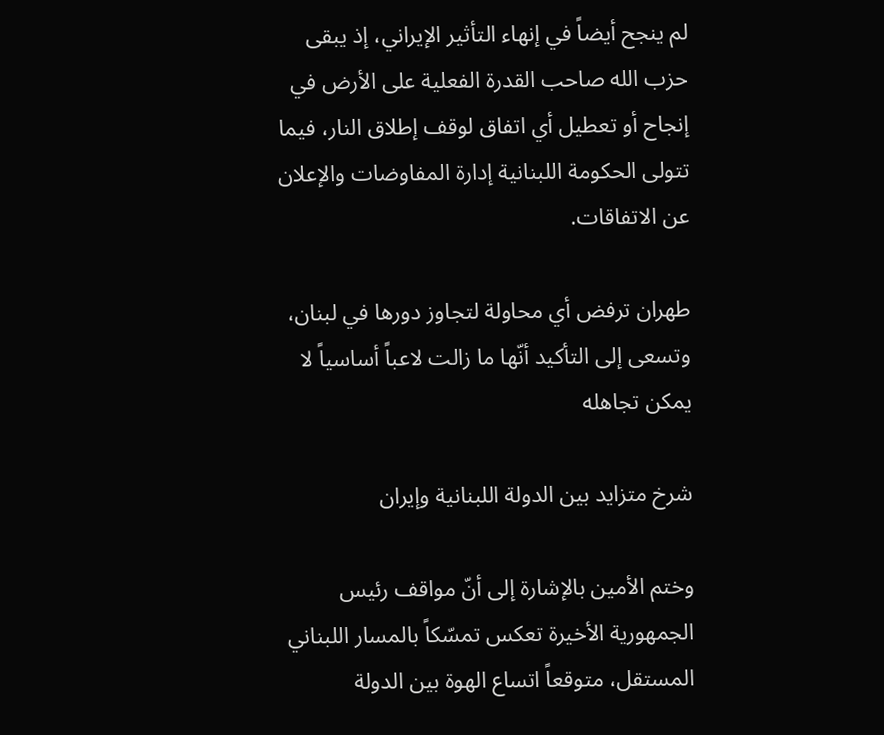لم ينجح أيضاً في إنهاء التأثير الإيراني، إذ يبقى حزب الله صاحب القدرة الفعلية على الأرض في إنجاح أو تعطيل أي اتفاق لوقف إطلاق النار، فيما تتولى الحكومة اللبنانية إدارة المفاوضات والإعلان عن الاتفاقات.

طهران ترفض أي محاولة لتجاوز دورها في لبنان، وتسعى إلى التأكيد أنّها ما زالت لاعباً أساسياً لا يمكن تجاهله

شرخ متزايد بين الدولة اللبنانية وإيران

وختم الأمين بالإشارة إلى أنّ مواقف رئيس الجمهورية الأخيرة تعكس تمسّكاً بالمسار اللبناني المستقل، متوقعاً اتساع الهوة بين الدولة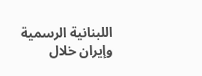اللبنانية الرسمية وإيران خلال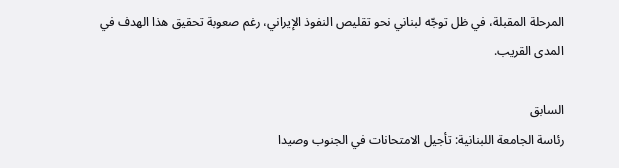المرحلة المقبلة، في ظل توجّه لبناني نحو تقليص النفوذ الإيراني، رغم صعوبة تحقيق هذا الهدف في المدى القريب.

السابق
رئاسة الجامعة اللبنانية: تأجيل الامتحانات في الجنوب وصيدا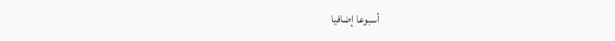أسبوعا إضافيا